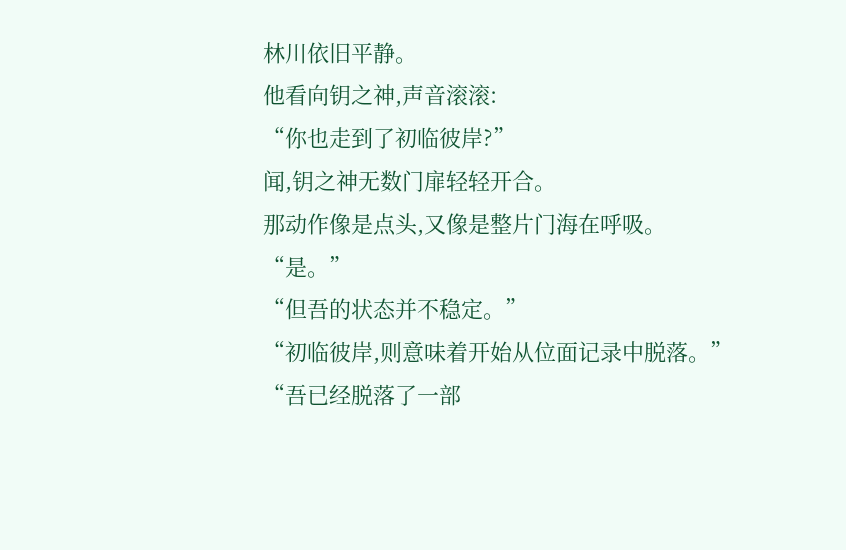林川依旧平静。
他看向钥之神,声音滚滚:
“你也走到了初临彼岸?”
闻,钥之神无数门扉轻轻开合。
那动作像是点头,又像是整片门海在呼吸。
“是。”
“但吾的状态并不稳定。”
“初临彼岸,则意味着开始从位面记录中脱落。”
“吾已经脱落了一部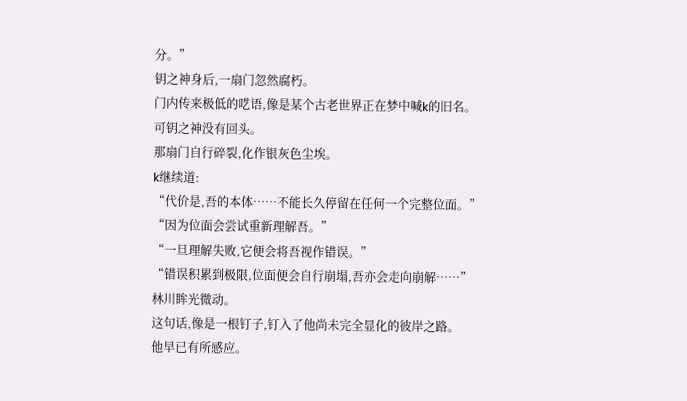分。”
钥之神身后,一扇门忽然腐朽。
门内传来极低的呓语,像是某个古老世界正在梦中喊k的旧名。
可钥之神没有回头。
那扇门自行碎裂,化作银灰色尘埃。
k继续道:
“代价是,吾的本体……不能长久停留在任何一个完整位面。”
“因为位面会尝试重新理解吾。”
“一旦理解失败,它便会将吾视作错误。”
“错误积累到极限,位面便会自行崩塌,吾亦会走向崩解……”
林川眸光微动。
这句话,像是一根钉子,钉入了他尚未完全显化的彼岸之路。
他早已有所感应。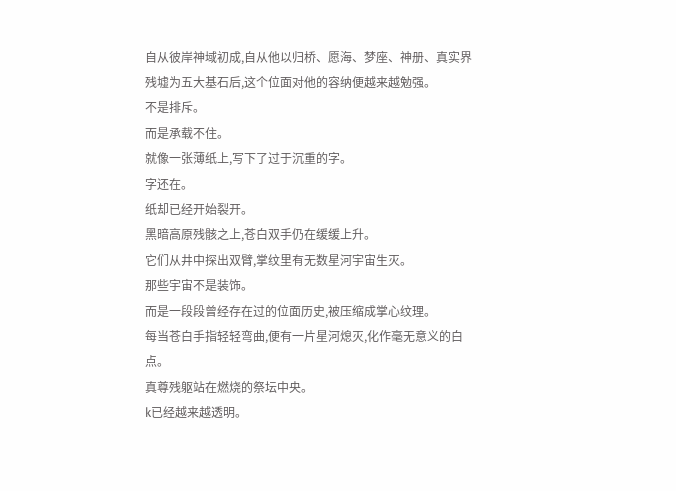自从彼岸神域初成,自从他以归桥、愿海、梦座、神册、真实界残墟为五大基石后,这个位面对他的容纳便越来越勉强。
不是排斥。
而是承载不住。
就像一张薄纸上,写下了过于沉重的字。
字还在。
纸却已经开始裂开。
黑暗高原残骸之上,苍白双手仍在缓缓上升。
它们从井中探出双臂,掌纹里有无数星河宇宙生灭。
那些宇宙不是装饰。
而是一段段曾经存在过的位面历史,被压缩成掌心纹理。
每当苍白手指轻轻弯曲,便有一片星河熄灭,化作毫无意义的白点。
真尊残躯站在燃烧的祭坛中央。
k已经越来越透明。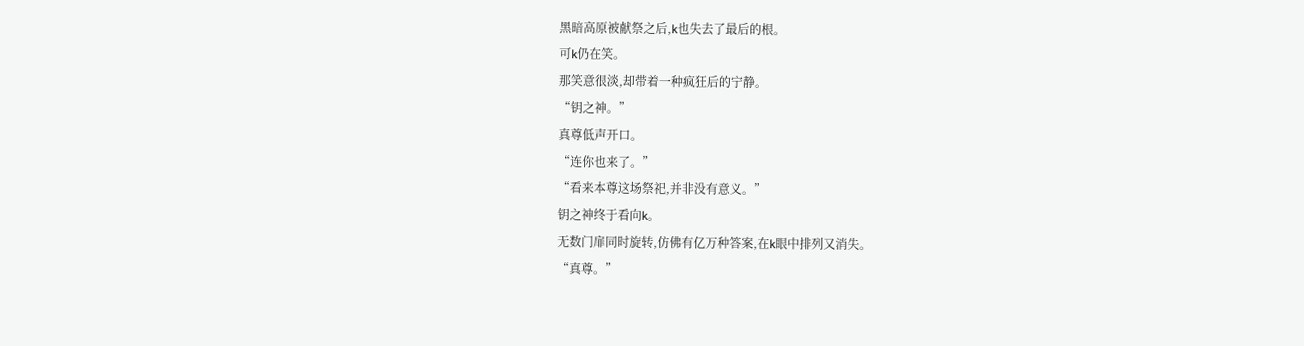黑暗高原被献祭之后,k也失去了最后的根。
可k仍在笑。
那笑意很淡,却带着一种疯狂后的宁静。
“钥之神。”
真尊低声开口。
“连你也来了。”
“看来本尊这场祭祀,并非没有意义。”
钥之神终于看向k。
无数门扉同时旋转,仿佛有亿万种答案,在k眼中排列又消失。
“真尊。”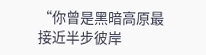“你曾是黑暗高原最接近半步彼岸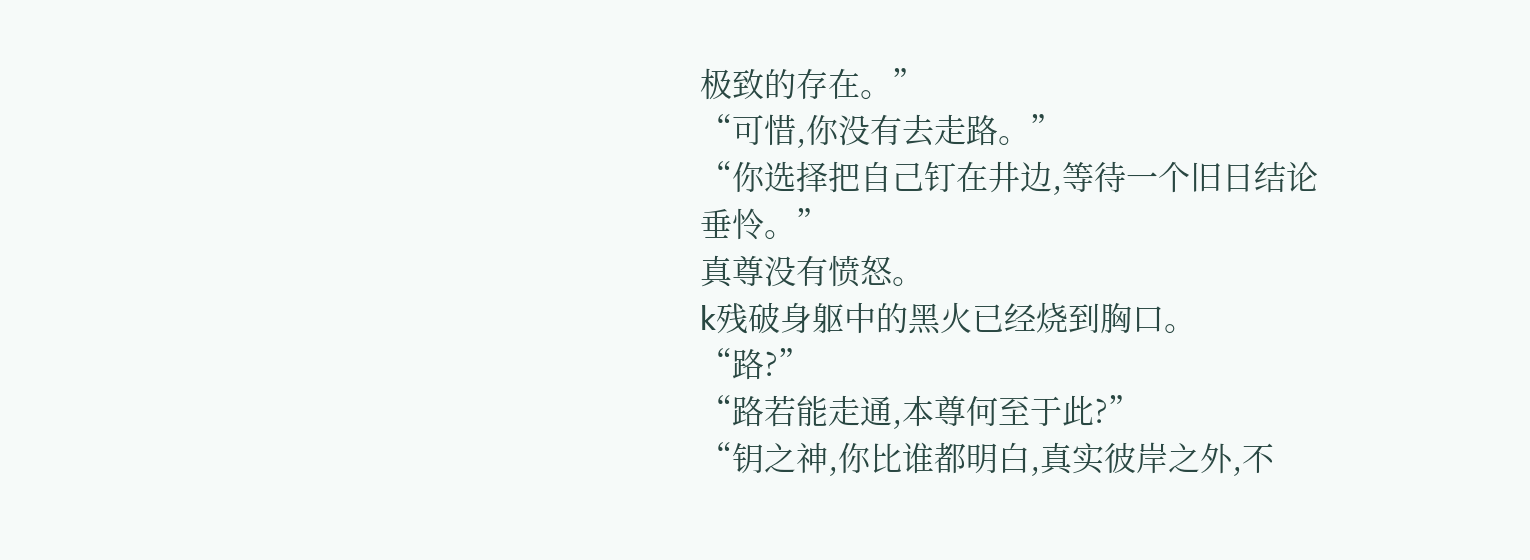极致的存在。”
“可惜,你没有去走路。”
“你选择把自己钉在井边,等待一个旧日结论垂怜。”
真尊没有愤怒。
k残破身躯中的黑火已经烧到胸口。
“路?”
“路若能走通,本尊何至于此?”
“钥之神,你比谁都明白,真实彼岸之外,不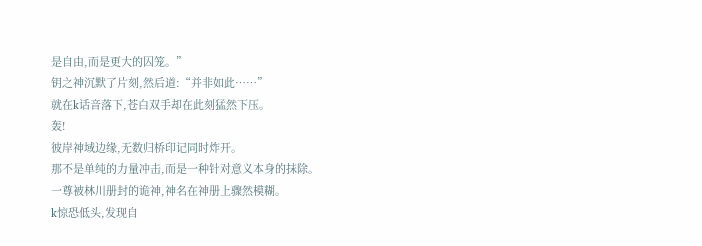是自由,而是更大的囚笼。”
钥之神沉默了片刻,然后道:“并非如此……”
就在k话音落下,苍白双手却在此刻猛然下压。
轰!
彼岸神域边缘,无数归桥印记同时炸开。
那不是单纯的力量冲击,而是一种针对意义本身的抹除。
一尊被林川册封的诡神,神名在神册上骤然模糊。
k惊恐低头,发现自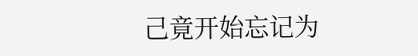己竟开始忘记为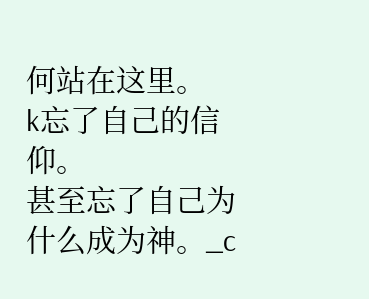何站在这里。
k忘了自己的信仰。
甚至忘了自己为什么成为神。_c